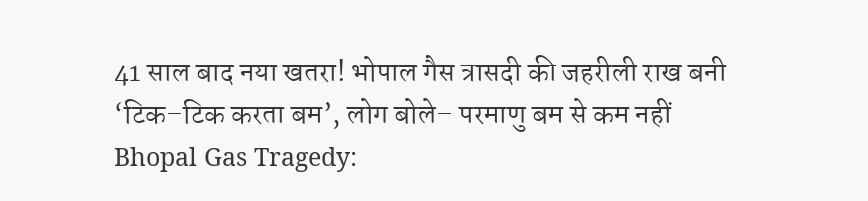41 साल बाद नया खतरा! भोपाल गैस त्रासदी की जहरीली राख बनी ‘टिक–टिक करता बम’, लोग बोले– परमाणु बम से कम नहीं
Bhopal Gas Tragedy: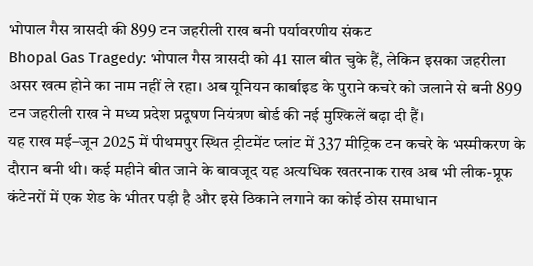भोपाल गैस त्रासदी की 899 टन जहरीली राख बनी पर्यावरणीय संकट
Bhopal Gas Tragedy: भोपाल गैस त्रासदी को 41 साल बीत चुके हैं, लेकिन इसका जहरीला असर खत्म होने का नाम नहीं ले रहा। अब यूनियन कार्बाइड के पुराने कचरे को जलाने से बनी 899 टन जहरीली राख ने मध्य प्रदेश प्रदूषण नियंत्रण बोर्ड की नई मुश्किलें बढ़ा दी हैं।
यह राख मई–जून 2025 में पीथमपुर स्थित ट्रीटमेंट प्लांट में 337 मीट्रिक टन कचरे के भस्मीकरण के दौरान बनी थी। कई महीने बीत जाने के बावजूद यह अत्यधिक खतरनाक राख अब भी लीक-प्रूफ कंटेनरों में एक शेड के भीतर पड़ी है और इसे ठिकाने लगाने का कोई ठोस समाधान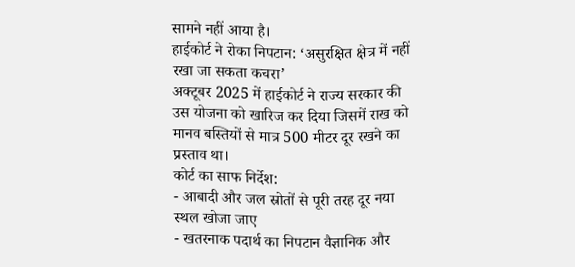सामने नहीं आया है।
हाईकोर्ट ने रोका निपटान: ‘असुरक्षित क्षेत्र में नहीं रखा जा सकता कचरा’
अक्टूबर 2025 में हाईकोर्ट ने राज्य सरकार की उस योजना को खारिज कर दिया जिसमें राख को मानव बस्तियों से मात्र 500 मीटर दूर रखने का प्रस्ताव था।
कोर्ट का साफ निर्देश:
- आबादी और जल स्रोतों से पूरी तरह दूर नया स्थल खोजा जाए
- खतरनाक पदार्थ का निपटान वैज्ञानिक और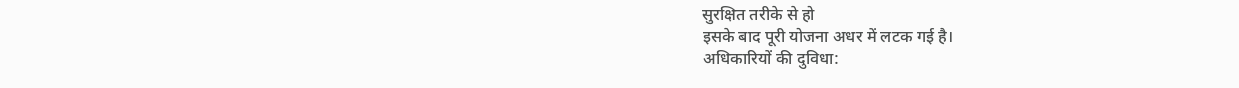सुरक्षित तरीके से हो
इसके बाद पूरी योजना अधर में लटक गई है।
अधिकारियों की दुविधा: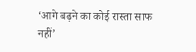‘आगे बढ़ने का कोई रास्ता साफ नहीं’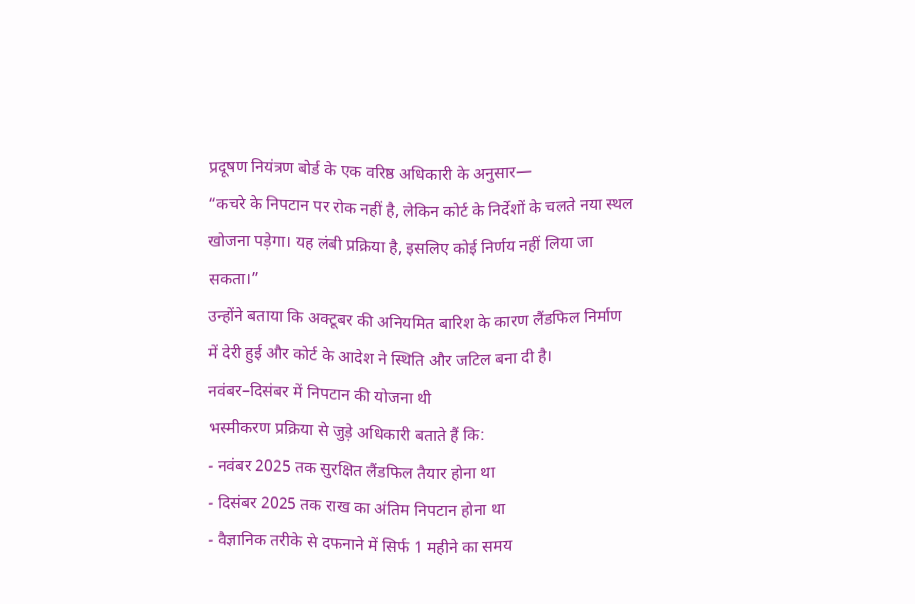प्रदूषण नियंत्रण बोर्ड के एक वरिष्ठ अधिकारी के अनुसार—
“कचरे के निपटान पर रोक नहीं है, लेकिन कोर्ट के निर्देशों के चलते नया स्थल खोजना पड़ेगा। यह लंबी प्रक्रिया है, इसलिए कोई निर्णय नहीं लिया जा सकता।”
उन्होंने बताया कि अक्टूबर की अनियमित बारिश के कारण लैंडफिल निर्माण में देरी हुई और कोर्ट के आदेश ने स्थिति और जटिल बना दी है।
नवंबर–दिसंबर में निपटान की योजना थी
भस्मीकरण प्रक्रिया से जुड़े अधिकारी बताते हैं कि:
- नवंबर 2025 तक सुरक्षित लैंडफिल तैयार होना था
- दिसंबर 2025 तक राख का अंतिम निपटान होना था
- वैज्ञानिक तरीके से दफनाने में सिर्फ 1 महीने का समय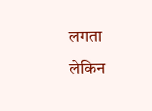लगता
लेकिन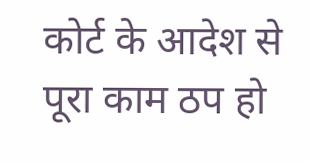कोर्ट के आदेश से पूरा काम ठप हो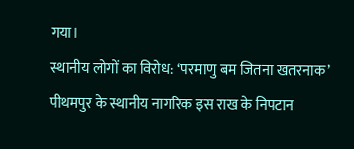गया।
स्थानीय लोगों का विरोध: ‘परमाणु बम जितना खतरनाक’
पीथमपुर के स्थानीय नागरिक इस राख के निपटान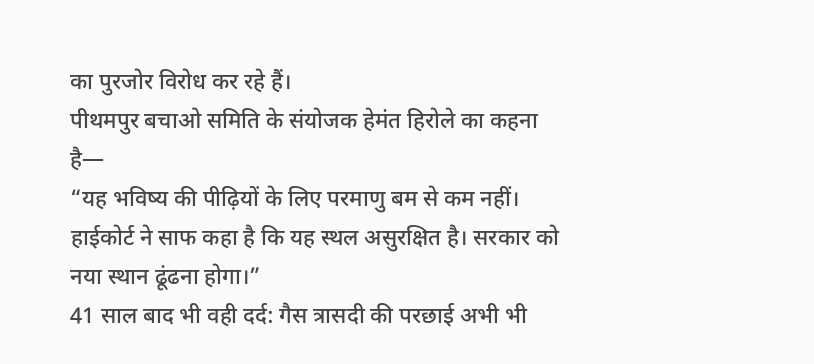का पुरजोर विरोध कर रहे हैं।
पीथमपुर बचाओ समिति के संयोजक हेमंत हिरोले का कहना है—
“यह भविष्य की पीढ़ियों के लिए परमाणु बम से कम नहीं। हाईकोर्ट ने साफ कहा है कि यह स्थल असुरक्षित है। सरकार को नया स्थान ढूंढना होगा।”
41 साल बाद भी वही दर्द: गैस त्रासदी की परछाई अभी भी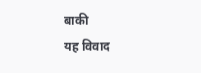बाकी
यह विवाद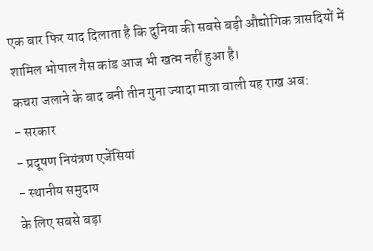एक बार फिर याद दिलाता है कि दुनिया की सबसे बड़ी औद्योगिक त्रासदियों में शामिल भोपाल गैस कांड आज भी खत्म नहीं हुआ है।
कचरा जलाने के बाद बनी तीन गुना ज्यादा मात्रा वाली यह राख अब:
- सरकार
- प्रदूषण नियंत्रण एजेंसियां
- स्थानीय समुदाय
के लिए सबसे बड़ा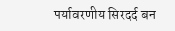पर्यावरणीय सिरदर्द बन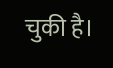चुकी है।